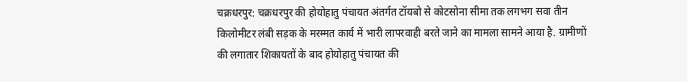चक्रधरपुर: चक्रधरपुर की होयोहातु पंचायत अंतर्गत टॉयबो से कोटसोना सीमा तक लगभग सवा तीन किलोमीटर लंबी सड़क के मरम्मत कार्य में भारी लापरवाही बरते जाने का मामला सामने आया है. ग्रामीणों की लगातार शिकायतों के बाद होयोहातु पंचायत की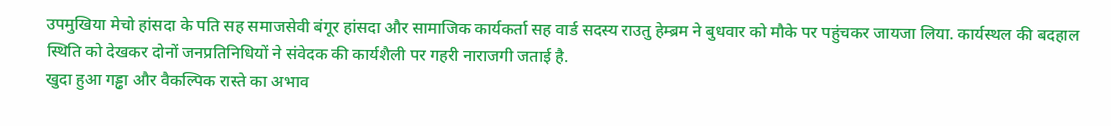उपमुखिया मेचो हांसदा के पति सह समाजसेवी बंगूर हांसदा और सामाजिक कार्यकर्ता सह वार्ड सदस्य राउतु हेम्ब्रम ने बुधवार को मौके पर पहुंचकर जायजा लिया. कार्यस्थल की बदहाल स्थिति को देखकर दोनों जनप्रतिनिधियों ने संवेदक की कार्यशैली पर गहरी नाराजगी जताई है.
खुदा हुआ गड्ढा और वैकल्पिक रास्ते का अभाव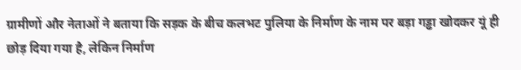ग्रामीणों और नेताओं ने बताया कि सड़क के बीच कलभट पुलिया के निर्माण के नाम पर बड़ा गड्ढा खोदकर यूं ही छोड़ दिया गया है, लेकिन निर्माण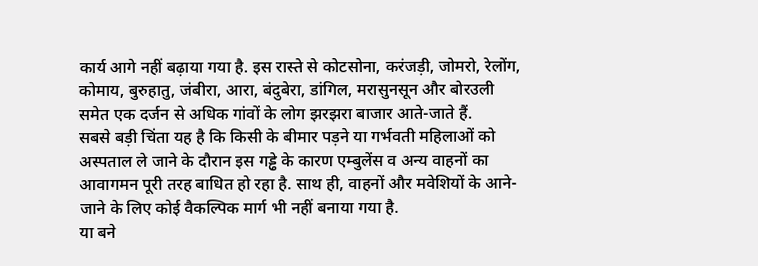कार्य आगे नहीं बढ़ाया गया है. इस रास्ते से कोटसोना, करंजड़ी, जोमरो, रेलोंग, कोमाय, बुरुहातु, जंबीरा, आरा, बंदुबेरा, डांगिल, मरासुनसून और बोरउली समेत एक दर्जन से अधिक गांवों के लोग झरझरा बाजार आते-जाते हैं.
सबसे बड़ी चिंता यह है कि किसी के बीमार पड़ने या गर्भवती महिलाओं को अस्पताल ले जाने के दौरान इस गड्ढे के कारण एम्बुलेंस व अन्य वाहनों का आवागमन पूरी तरह बाधित हो रहा है. साथ ही, वाहनों और मवेशियों के आने-जाने के लिए कोई वैकल्पिक मार्ग भी नहीं बनाया गया है.
या बने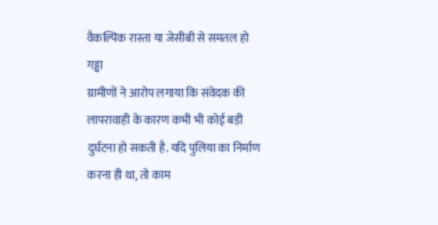वैकल्पिक रास्ता या जेसीबी से समतल हो गड्ढा
ग्रामीणों ने आरोप लगाया कि संवेदक की लापरावाही के कारण कभी भी कोई बड़ी दुर्घटना हो सकती है. यदि पुलिया का निर्माण करना ही था, तो काम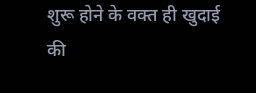शुरू होने के वक्त ही खुदाई की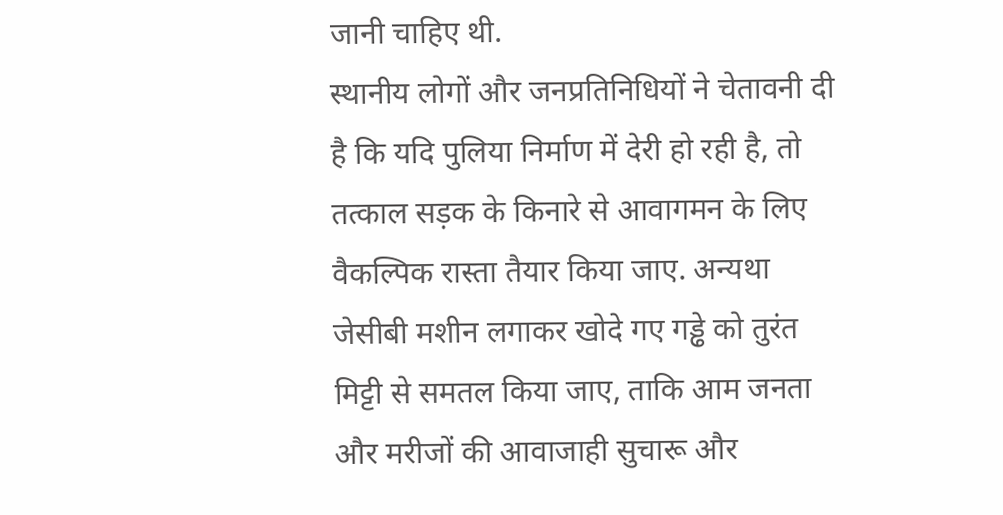जानी चाहिए थी.
स्थानीय लोगों और जनप्रतिनिधियों ने चेतावनी दी है कि यदि पुलिया निर्माण में देरी हो रही है, तो तत्काल सड़क के किनारे से आवागमन के लिए वैकल्पिक रास्ता तैयार किया जाए. अन्यथा जेसीबी मशीन लगाकर खोदे गए गड्ढे को तुरंत मिट्टी से समतल किया जाए, ताकि आम जनता और मरीजों की आवाजाही सुचारू और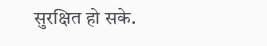सुरक्षित हो सके.